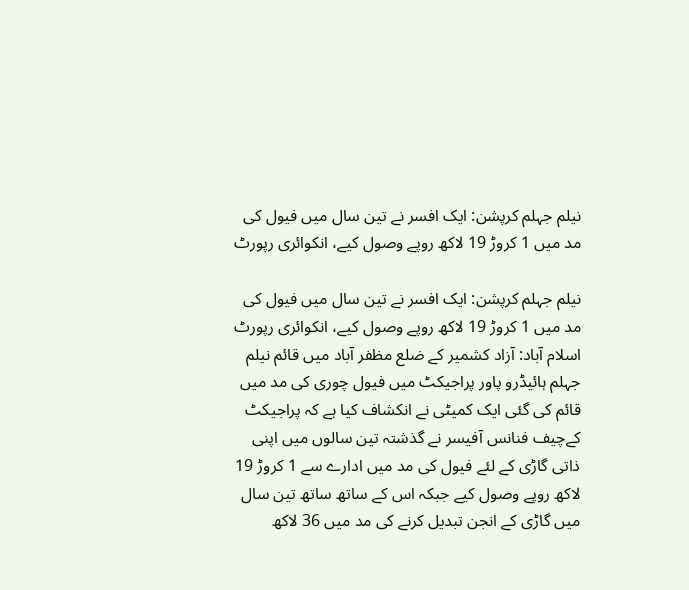نیلم جہلم کرپشن: ایک افسر نے تین سال میں فیول کی مد میں 1 کروڑ 19 لاکھ روپے وصول کیے، انکوائری رپورٹ

نیلم جہلم کرپشن: ایک افسر نے تین سال میں فیول کی مد میں 1 کروڑ 19 لاکھ روپے وصول کیے، انکوائری رپورٹ
اسلام آباد: آزاد کشمیر کے ضلع مظفر آباد میں قائم نیلم جہلم ہائیڈرو پاور پراجیکٹ میں فیول چوری کی مد میں قائم کی گئی ایک کمیٹی نے انکشاف کیا ہے کہ پراجیکٹ کےچیف فنانس آفیسر نے گذشتہ تین سالوں میں اپنی ذاتی گاڑی کے لئے فیول کی مد میں ادارے سے 1 کروڑ 19 لاکھ روپے وصول کیے جبکہ اس کے ساتھ ساتھ تین سال میں گاڑی کے انجن تبدیل کرنے کی مد میں 36 لاکھ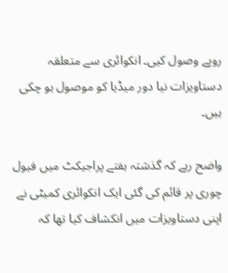روپے وصول کیی۔ انکوائری سے متعلقہ دستاویزات نیا دور میڈیا کو موصول ہو چکی ہیں۔

واضح رہے کہ گذشتہ ہفتے پراجیکٹ میں فیول چوری پر قائم کی گئی ایک انکوائری کمیٹی نے اپنی دستاویزات میں انکشاف کیا تھا کہ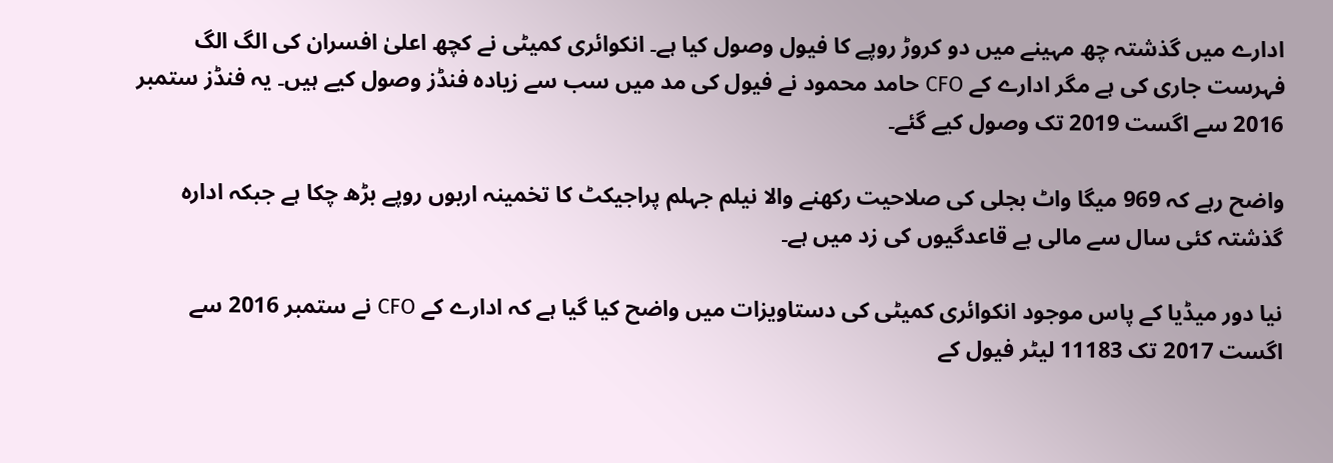ادارے میں گذشتہ چھ مہینے میں دو کروڑ روپے کا فیول وصول کیا ہے۔ انکوائری کمیٹی نے کچھ اعلیٰ افسران کی الگ الگ فہرست جاری کی ہے مگر ادارے کے CFO حامد محمود نے فیول کی مد میں سب سے زیادہ فنڈز وصول کیے ہیں۔ یہ فنڈز ستمبر 2016 سے اگست 2019 تک وصول کیے گئے۔

واضح رہے کہ 969 میگا واٹ بجلی کی صلاحیت رکھنے والا نیلم جہلم پراجیکٹ کا تخمینہ اربوں روپے بڑھ چکا ہے جبکہ ادارہ گذشتہ کئی سال سے مالی بے قاعدگیوں کی زد میں ہے۔

نیا دور میڈیا کے پاس موجود انکوائری کمیٹی کی دستاویزات میں واضح کیا گیا ہے کہ ادارے کے CFO نے ستمبر 2016 سے اگست 2017 تک 11183 لیٹر فیول کے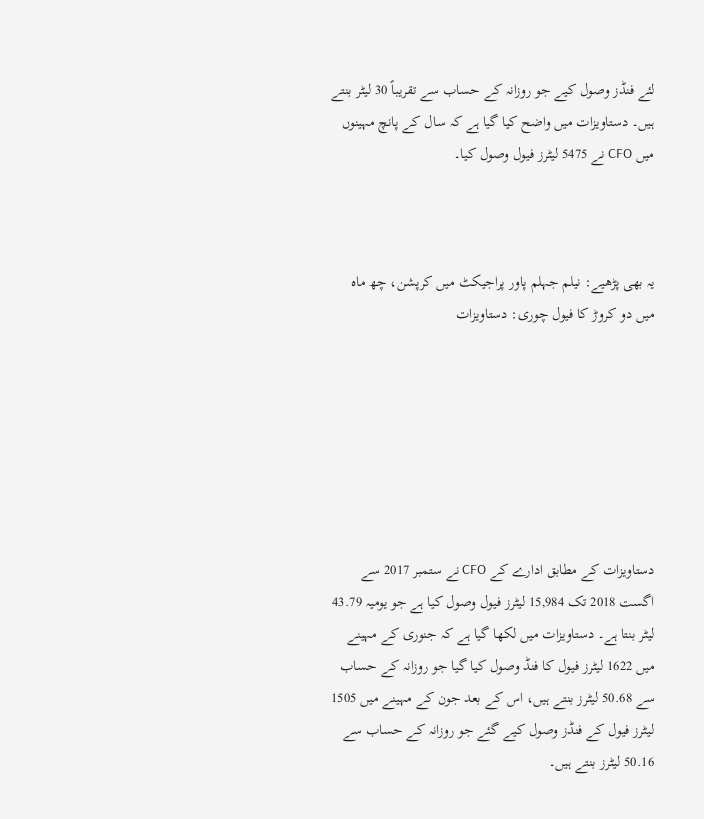لئے فنڈز وصول کیے جو روزانہ کے حساب سے تقریباً 30 لیٹر بنتے ہیں۔ دستاویزات میں واضح کیا گیا ہے کہ سال کے پانچ مہینوں میں CFO نے 5475 لیٹرز فیول وصول کیا۔



یہ بھی پڑھیے: نیلم جہلم پاور پراجیکٹ میں کرپشن، چھ ماہ میں دو کروڑ کا فیول چوری: دستاویزات







دستاویزات کے مطابق ادارے کے CFO نے ستمبر 2017 سے اگست 2018 تک 15,984 لیٹرز فیول وصول کیا ہے جو یومیہ 43.79 لیٹر بنتا ہے۔ دستاویزات میں لکھا گیا ہے کہ جنوری کے مہینے میں 1622 لیٹرز فیول کا فنڈ وصول کیا گیا جو روزانہ کے حساب سے 50.68 لیٹرز بنتے ہیں، اس کے بعد جون کے مہینے میں 1505 لیٹرز فیول کے فنڈز وصول کیے گئے جو روزانہ کے حساب سے 50.16 لیٹرز بنتے ہیں۔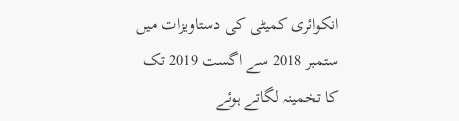انکوائری کمیٹی کی دستاویزات میں ستمبر 2018 سے اگست 2019 تک کا تخمینہ لگاتے ہوئے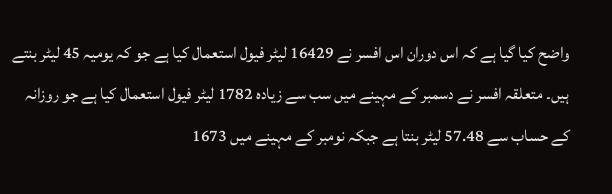واضح کیا گیا ہے کہ اس دوران اس افسر نے 16429 لیٹر فیول استعمال کیا ہے جو کہ یومیہ 45 لیٹر بنتے ہیں۔ متعلقہ افسر نے دسمبر کے مہینے میں سب سے زیادہ 1782 لیٹر فیول استعمال کیا ہے جو روزانہ کے حساب سے 57.48 لیٹر بنتا ہے جبکہ نومبر کے مہینے میں 1673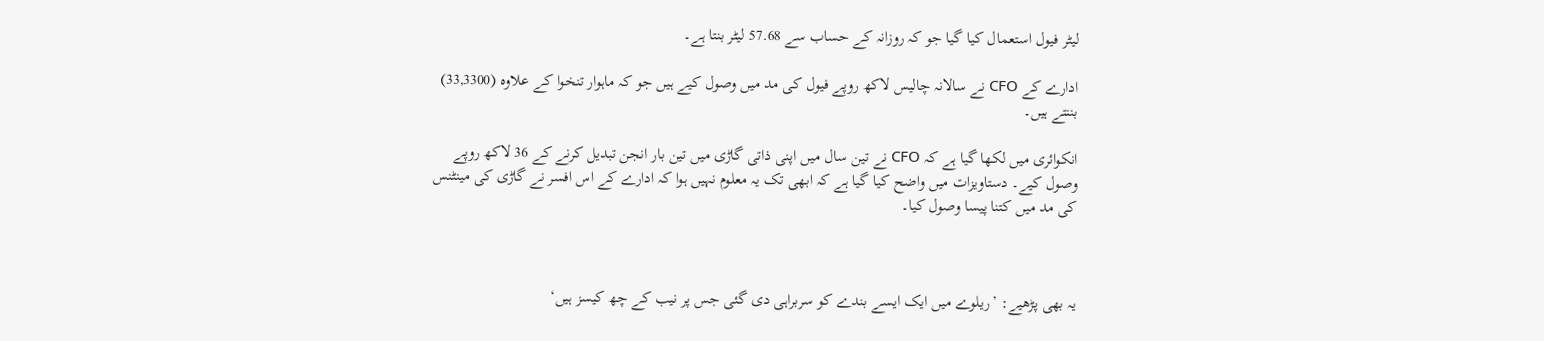لیٹر فیول استعمال کیا گیا جو کہ روزانہ کے حساب سے 57.68 لیٹر بنتا ہے۔

ادارے کے CFO نے سالانہ چالیس لاکھ روپے فیول کی مد میں وصول کیے ہیں جو کہ ماہوار تنخوا کے علاوہ (33,3300) بننتے ہیں۔

انکوائری میں لکھا گیا ہے کہ CFO نے تین سال میں اپنی ذاتی گاڑی میں تین بار انجن تبدیل کرنے کے 36 لاکھ روپے وصول کیے۔ دستاویزات میں واضح کیا گیا ہے کہ ابھی تک یہ معلوم نہیں ہوا کہ ادارے کے اس افسر نے گاڑی کی مینٹنس کی مد میں کتنا پیسا وصول کیا۔



یہ بھی پڑھیے: ’ریلوے میں ایک ایسے بندے کو سربراہی دی گئی جس پر نیب کے چھ کیسز ہیں‘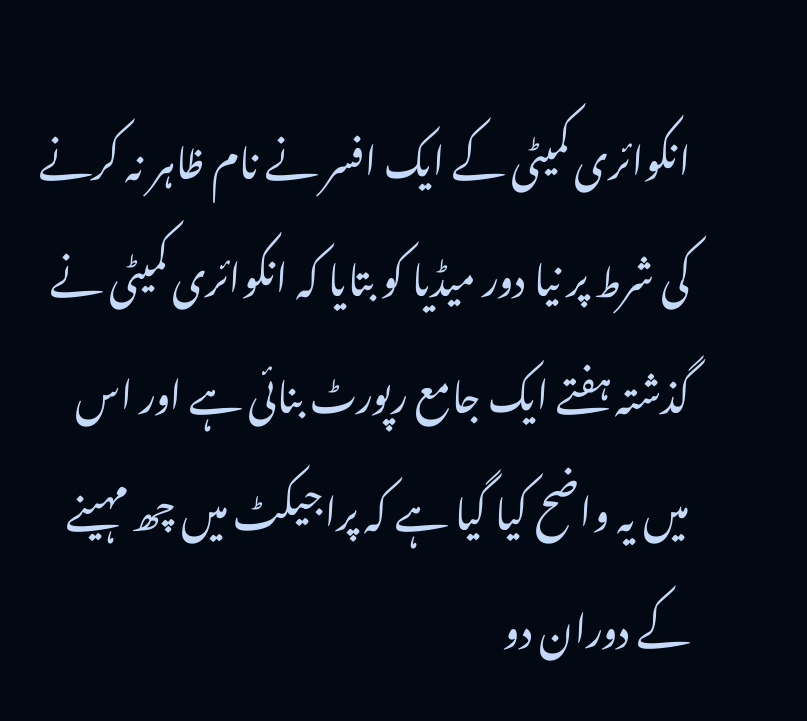انکوائری کمیٹی کے ایک افسر نے نام ظاہر نہ کرنے کی شرط پر نیا دور میڈیا کو بتایا کہ انکوائری کمیٹی نے گذشتہ ہفتے ایک جامع رپورٹ بنائی ہے اور اس میں یہ واضح کیا گیا ہے کہ پراجیکٹ میں چھ مہینے کے دوران دو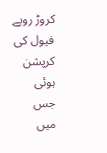کروڑ روپے فیول کی کرپشن ہوئی جس میں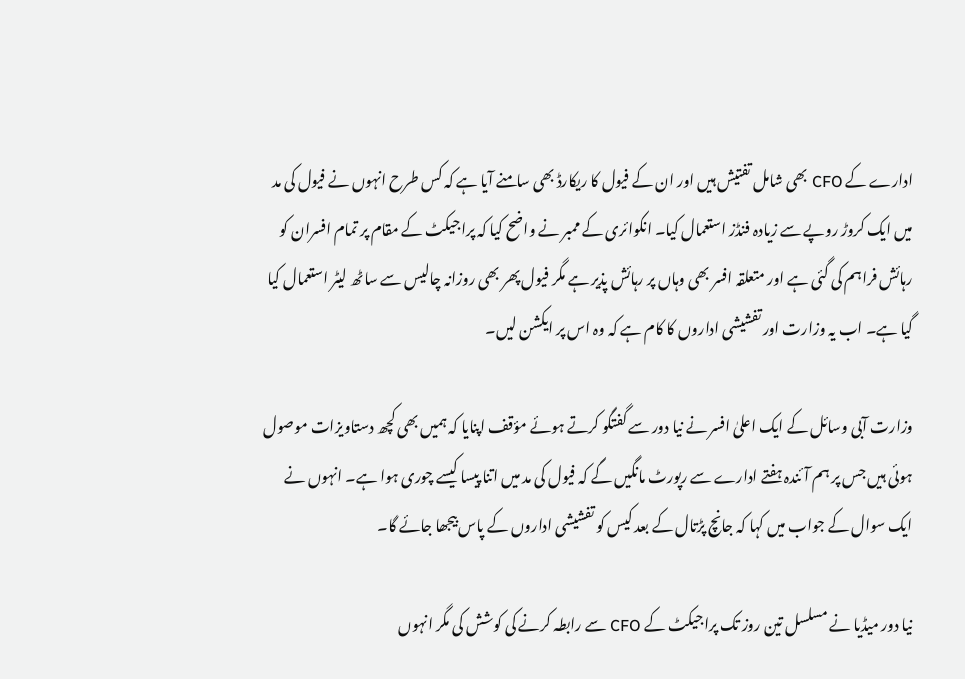ادارے کے CFO بھی شامل تفتیش ہیں اور ان کے فیول کا ریکارڈ بھی سامنے آیا ہے کہ کس طرح انہوں نے فیول کی مد میں ایک کروڑ روپے سے زیادہ فنڈز استعمال کیا۔ انکوائری کے ممبر نے واضح کیا کہ پراجیکٹ کے مقام پر تمام افسران کو رہائش فراہم کی گئی ہے اور متعلقہ افسر بھی وہاں پر رہائش پذیر ہے مگر فیول پھر بھی روزانہ چالیس سے ساٹھ لیٹر استعمال کیا گیا ہے۔ اب یہ وزارت اور تفشیشی اداروں کا کام ہے کہ وہ اس پر ایکشن لیں۔

وزارت آبی وسائل کے ایک اعلیٰ افسر نے نیا دور سے گفتگو کرتے ہوئے مؤقف اپنایا کہ ہمیں بھی کچھ دستاویزات موصول ہوئی ہیں جس پر ہم آئندہ ہفتے ادارے سے رپورٹ مانگیں گے کہ فیول کی مد میں اتنا پیسا کیسے چوری ہوا ہے۔ انہوں نے ایک سوال کے جواب میں کہا کہ جانچ پڑتال کے بعد کیس کو تفشیشی اداروں کے پاس بیجھا جائے گا۔

نیا دور میڈیا نے مسلسل تین روز تک پراجیکٹ کے CFO سے رابطہ کرنے کی کوشش کی مگر انہوں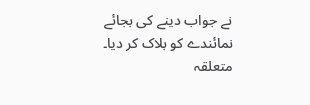نے جواب دینے کی بجائے نمائندے کو بلاک کر دیا۔ متعلقہ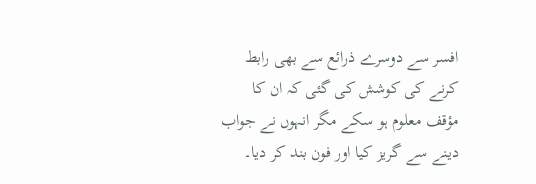افسر سے دوسرے ذرائع سے بھی رابط کرنے کی کوشش کی گئی کہ ان کا مؤقف معلوم ہو سکے مگر انہوں نے جواب دینے سے گریز کیا اور فون بند کر دیا۔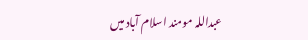عبداللہ مومند اسلام آباد میں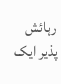رہائش پذیر ایک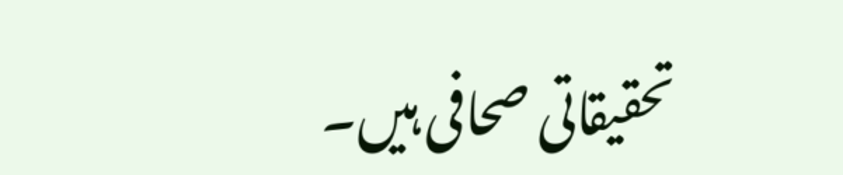تحقیقاتی صحافی ہیں۔